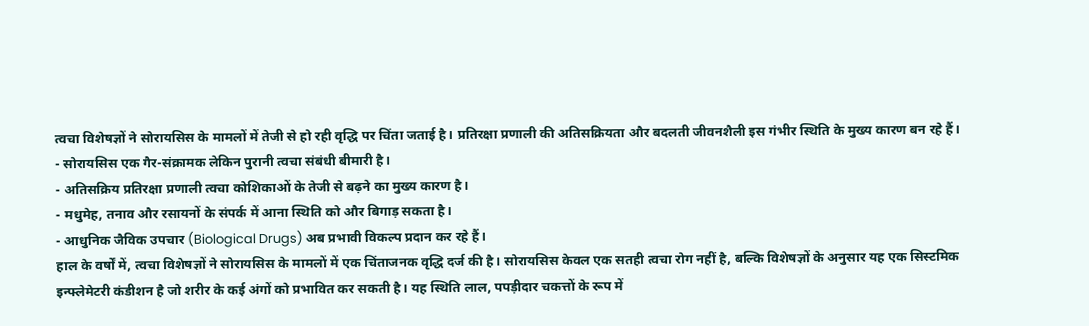त्वचा विशेषज्ञों ने सोरायसिस के मामलों में तेजी से हो रही वृद्धि पर चिंता जताई है। प्रतिरक्षा प्रणाली की अतिसक्रियता और बदलती जीवनशैली इस गंभीर स्थिति के मुख्य कारण बन रहे हैं।
- सोरायसिस एक गैर-संक्रामक लेकिन पुरानी त्वचा संबंधी बीमारी है।
- अतिसक्रिय प्रतिरक्षा प्रणाली त्वचा कोशिकाओं के तेजी से बढ़ने का मुख्य कारण है।
- मधुमेह, तनाव और रसायनों के संपर्क में आना स्थिति को और बिगाड़ सकता है।
- आधुनिक जैविक उपचार (Biological Drugs) अब प्रभावी विकल्प प्रदान कर रहे हैं।
हाल के वर्षों में, त्वचा विशेषज्ञों ने सोरायसिस के मामलों में एक चिंताजनक वृद्धि दर्ज की है। सोरायसिस केवल एक सतही त्वचा रोग नहीं है, बल्कि विशेषज्ञों के अनुसार यह एक सिस्टमिक इन्फ्लेमेटरी कंडीशन है जो शरीर के कई अंगों को प्रभावित कर सकती है। यह स्थिति लाल, पपड़ीदार चकत्तों के रूप में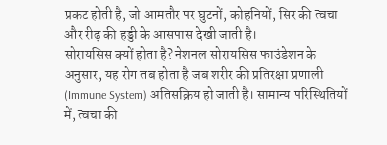प्रकट होती है, जो आमतौर पर घुटनों, कोहनियों, सिर की त्वचा और रीढ़ की हड्डी के आसपास देखी जाती है।
सोरायसिस क्यों होता है? नेशनल सोरायसिस फाउंडेशन के अनुसार, यह रोग तब होता है जब शरीर की प्रतिरक्षा प्रणाली (Immune System) अतिसक्रिय हो जाती है। सामान्य परिस्थितियों में, त्वचा की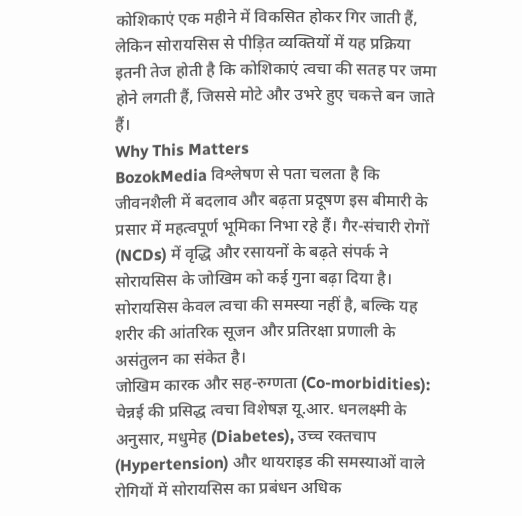कोशिकाएं एक महीने में विकसित होकर गिर जाती हैं, लेकिन सोरायसिस से पीड़ित व्यक्तियों में यह प्रक्रिया इतनी तेज होती है कि कोशिकाएं त्वचा की सतह पर जमा होने लगती हैं, जिससे मोटे और उभरे हुए चकत्ते बन जाते हैं।
Why This Matters
BozokMedia विश्लेषण से पता चलता है कि जीवनशैली में बदलाव और बढ़ता प्रदूषण इस बीमारी के प्रसार में महत्वपूर्ण भूमिका निभा रहे हैं। गैर-संचारी रोगों (NCDs) में वृद्धि और रसायनों के बढ़ते संपर्क ने सोरायसिस के जोखिम को कई गुना बढ़ा दिया है।
सोरायसिस केवल त्वचा की समस्या नहीं है, बल्कि यह शरीर की आंतरिक सूजन और प्रतिरक्षा प्रणाली के असंतुलन का संकेत है।
जोखिम कारक और सह-रुग्णता (Co-morbidities): चेन्नई की प्रसिद्ध त्वचा विशेषज्ञ यू.आर. धनलक्ष्मी के अनुसार, मधुमेह (Diabetes), उच्च रक्तचाप (Hypertension) और थायराइड की समस्याओं वाले रोगियों में सोरायसिस का प्रबंधन अधिक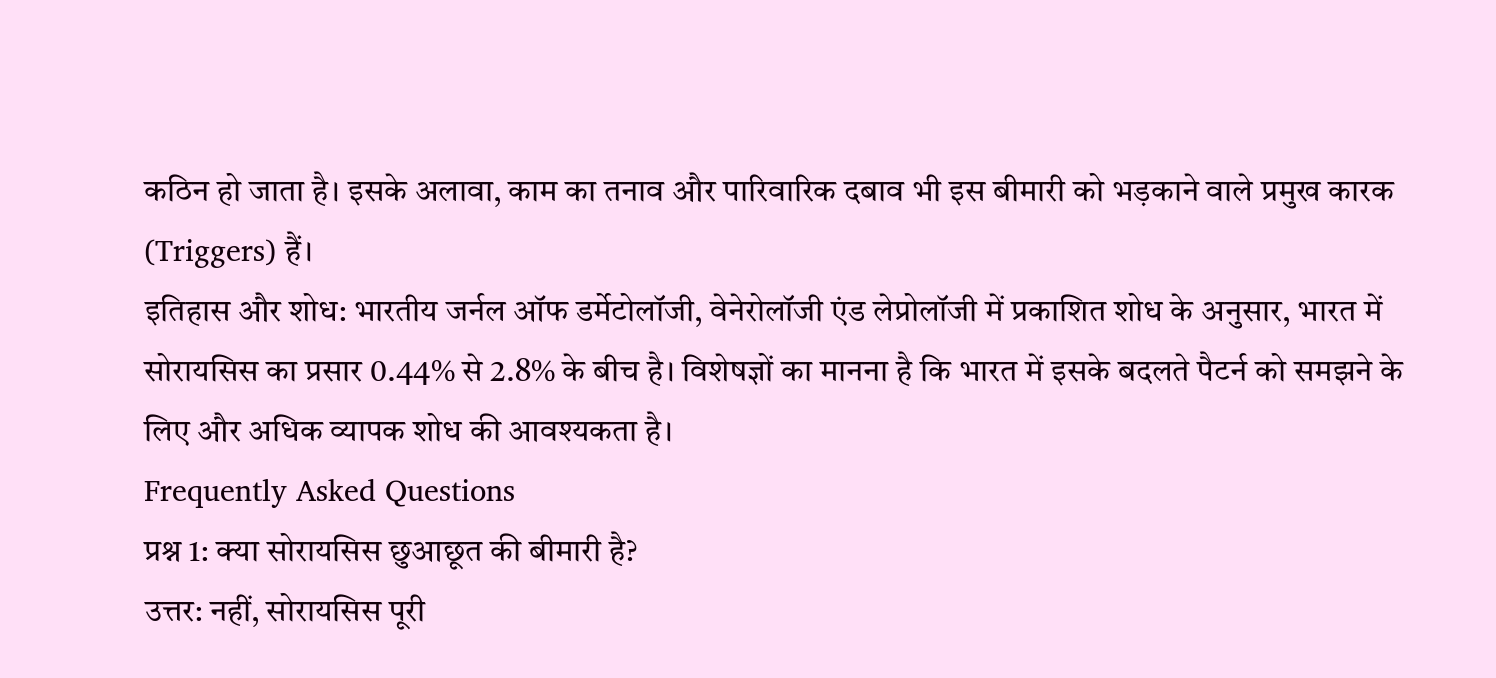कठिन हो जाता है। इसके अलावा, काम का तनाव और पारिवारिक दबाव भी इस बीमारी को भड़काने वाले प्रमुख कारक (Triggers) हैं।
इतिहास और शोध: भारतीय जर्नल ऑफ डर्मेटोलॉजी, वेनेरोलॉजी एंड लेप्रोलॉजी में प्रकाशित शोध के अनुसार, भारत में सोरायसिस का प्रसार 0.44% से 2.8% के बीच है। विशेषज्ञों का मानना है कि भारत में इसके बदलते पैटर्न को समझने के लिए और अधिक व्यापक शोध की आवश्यकता है।
Frequently Asked Questions
प्रश्न 1: क्या सोरायसिस छुआछूत की बीमारी है?
उत्तर: नहीं, सोरायसिस पूरी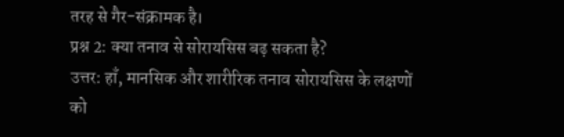तरह से गैर-संक्रामक है।
प्रश्न 2: क्या तनाव से सोरायसिस बढ़ सकता है?
उत्तर: हाँ, मानसिक और शारीरिक तनाव सोरायसिस के लक्षणों को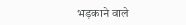भड़काने वाले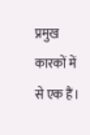प्रमुख कारकों में से एक हैं।